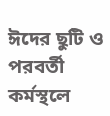ঈদের ছুটি ও পরবর্তী কর্মস্থলে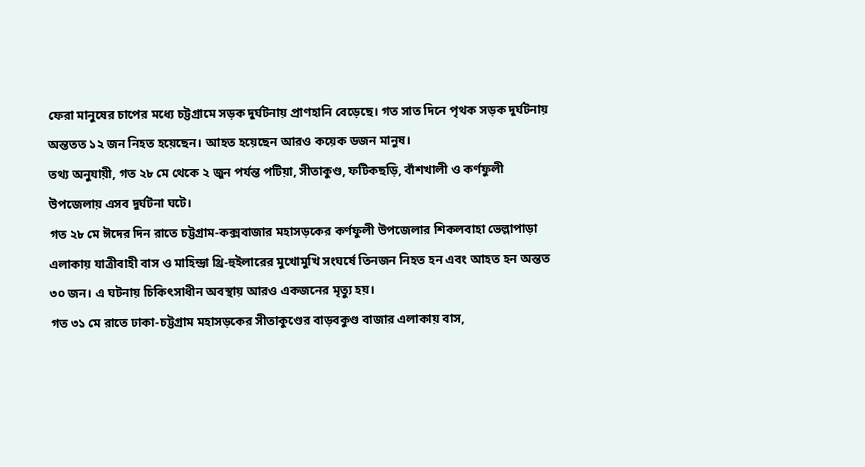ফেরা মানুষের চাপের মধ্যে চট্টগ্রামে সড়ক দুর্ঘটনায় প্রাণহানি বেড়েছে। গত সাত দিনে পৃথক সড়ক দুর্ঘটনায় অন্ততত ১২ জন নিহত হয়েছেন। আহত হয়েছেন আরও কয়েক ডজন মানুষ।
তথ্য অনুযায়ী, গত ২৮ মে থেকে ২ জুন পর্যন্ত পটিয়া, সীতাকুণ্ড, ফটিকছড়ি, বাঁশখালী ও কর্ণফুলী উপজেলায় এসব দুর্ঘটনা ঘটে।
গত ২৮ মে ঈদের দিন রাতে চট্টগ্রাম-কক্সবাজার মহাসড়কের কর্ণফুলী উপজেলার শিকলবাহা ভেল্লাপাড়া এলাকায় যাত্রীবাহী বাস ও মাহিন্দ্রা থ্রি-হুইলারের মুখোমুখি সংঘর্ষে তিনজন নিহত হন এবং আহত হন অন্তত ৩০ জন। এ ঘটনায় চিকিৎসাধীন অবস্থায় আরও একজনের মৃত্যু হয়।
গত ৩১ মে রাতে ঢাকা-চট্টগ্রাম মহাসড়কের সীতাকুণ্ডের বাড়বকুণ্ড বাজার এলাকায় বাস,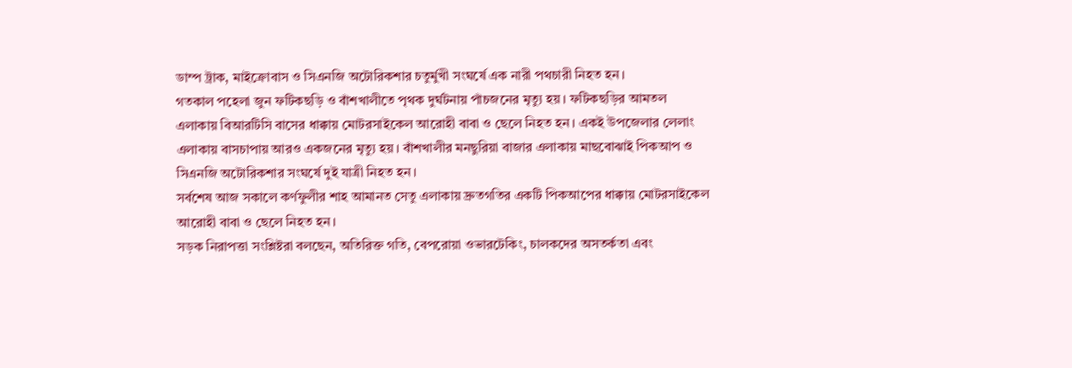ডাম্প ট্রাক, মাইক্রোবাস ও সিএনজি অটোরিকশার চতুর্মুখী সংঘর্ষে এক নারী পথচারী নিহত হন।
গতকাল পহেলা জুন ফটিকছড়ি ও বাঁশখালীতে পৃথক দুর্ঘটনায় পাঁচজনের মৃত্যু হয়। ফটিকছড়ির আমতল এলাকায় বিআরটিসি বাসের ধাক্কায় মোটরসাইকেল আরোহী বাবা ও ছেলে নিহত হন। একই উপজেলার লেলাং এলাকায় বাসচাপায় আরও একজনের মৃত্যু হয়। বাঁশখালীর মনছুরিয়া বাজার এলাকায় মাছবোঝাই পিকআপ ও সিএনজি অটোরিকশার সংঘর্ষে দুই যাত্রী নিহত হন।
সর্বশেষ আজ সকালে কর্ণফুলীর শাহ আমানত সেতু এলাকায় দ্রুতগতির একটি পিকআপের ধাক্কায় মোটরসাইকেল আরোহী বাবা ও ছেলে নিহত হন।
সড়ক নিরাপত্তা সংশ্লিষ্টরা বলছেন, অতিরিক্ত গতি, বেপরোয়া ওভারটেকিং, চালকদের অসতর্কতা এবং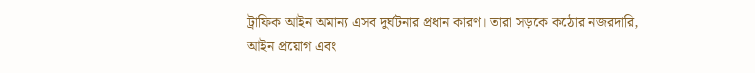ট্রাফিক আইন অমান্য এসব দুর্ঘটনার প্রধান কারণ। তারা সড়কে কঠোর নজরদারি, আইন প্রয়োগ এবং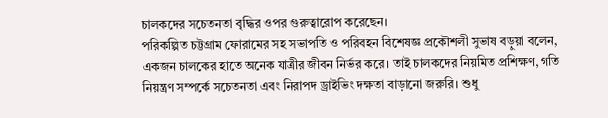চালকদের সচেতনতা বৃদ্ধির ওপর গুরুত্বারোপ করেছেন।
পরিকল্পিত চট্টগ্রাম ফোরামের সহ সভাপতি ও পরিবহন বিশেষজ্ঞ প্রকৌশলী সুভাষ বড়ুয়া বলেন, একজন চালকের হাতে অনেক যাত্রীর জীবন নির্ভর করে। তাই চালকদের নিয়মিত প্রশিক্ষণ, গতি নিয়ন্ত্রণ সম্পর্কে সচেতনতা এবং নিরাপদ ড্রাইভিং দক্ষতা বাড়ানো জরুরি। শুধু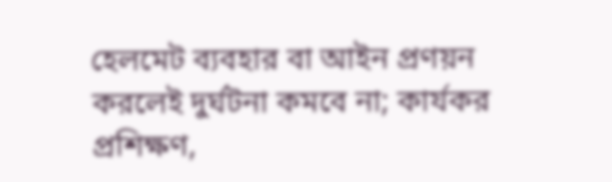হেলমেট ব্যবহার বা আইন প্রণয়ন করলেই দুর্ঘটনা কমবে না; কার্যকর প্রশিক্ষণ,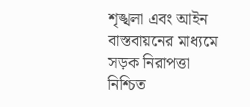শৃঙ্খলা এবং আইন বাস্তবায়নের মাধ্যমে সড়ক নিরাপত্তা নিশ্চিত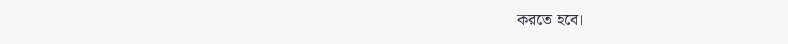করতে হবে।